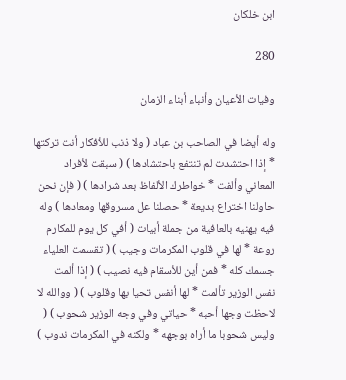ابن خلكان

280

وفيات الأعيان وأنباء أبناء الزمان

وله أيضا في الصاحب بن عباد ( ولا ذنب للأفكار أنت تركتها * إذا احتشدت لم تنتفع باحتشادها ) ( سبقت لأفراد المعاني وألفت * خواطرك الألفاظ بعد شرادها ) ( فإن نحن حاولنا اختراع بديعة * حصلنا عل مسروقها ومعادها ) وله فيه يهنيه بالعافية من جملة أبيات ( أفي كل يوم للمكارم روعة * لها في قلوب المكرمات وجيب ) ( تقسمت العلياء جسمك كله * فمن أين للأسقام فيه نصيب ) ( إذا ألمت نفس الوزير تألمت * لها أنفس تحيا بها وقلوب ) ( ووالله لا لاحظت وجها أحبه * حياتي وفي وجه الوزير شحوب ) ( وليس شحوبا ما أراه بوجهه * ولكنه في المكرمات ندوب )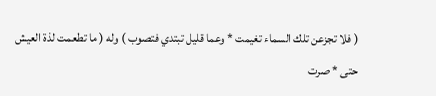( فلا تجزعن تلك السماء تغيمت * وعما قليل تبتدي فتصوب ) وله ( ما تطعمت لذة العيش حتى * صرت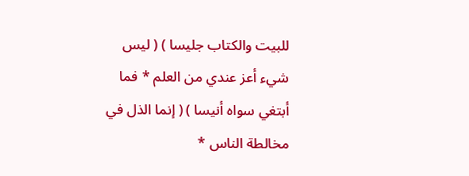للبيت والكتاب جليسا ) ( ليس شيء أعز عندي من العلم * فما أبتغي سواه أنيسا ) ( إنما الذل في مخالطة الناس *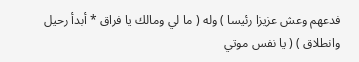فدعهم وعش عزيزا رئيسا ) وله ( ما لي ومالك يا فراق * أبدأ رحيل وانطلاق ) ( يا نفس موتي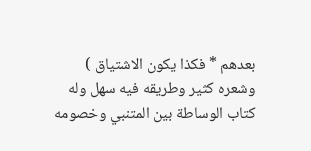بعدهم * فكذا يكون الاشتياق ) وشعره كثير وطريقه فيه سهل وله كتاب الوساطة بين المتنبي وخصومه